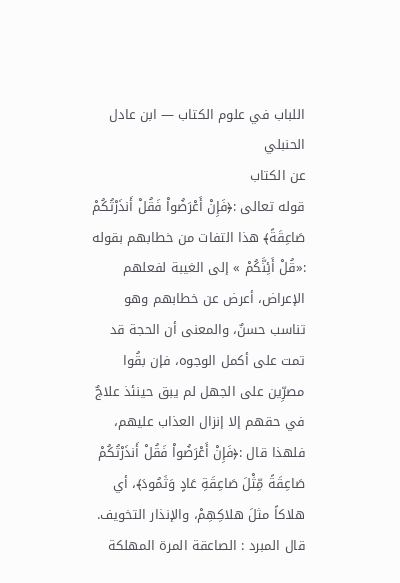اللباب في علوم الكتاب — ابن عادل الحنبلي
عن الكتاب
قوله تعالى :﴿فَإِنْ أَعْرَضُواْ فَقُلْ أَنذَرْتُكُمْ صَاعِقَةً﴾ هذا التفات من خطابهم بقوله :«قُلْ أَئِنَّكُمْ » إلى الغيبة لفعلهم الإعراض، أعرض عن خطابهم وهو تناسب حسنٌ، والمعنى أن الحجة قد تمت على أكمل الوجوه، فإن بقُوا مصرِّين على الجهل لم يبق حينئذ علاجٌ في حقهم إلا إنزال العذاب عليهم، فلهذا قال :﴿فَإِنْ أَعْرَضُواْ فَقُلْ أَنذَرْتُكُمْ صَاعِقَةً مِّثْلَ صَاعِقَةِ عَادٍ وَثَمُودَ﴾، أي هلاكاً مثلَ هلاكِهِمْ، والإنذار التخويف.
قال المبرد : الصاعقة المرة المهلكة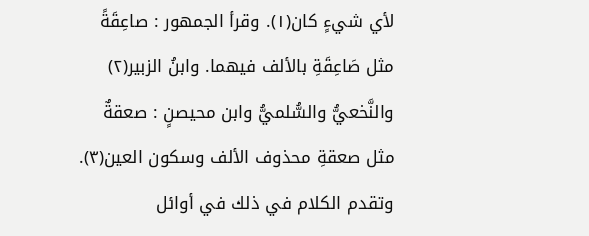لأي شيءٍ كان(١). وقرأ الجمهور : صاعِقَةً مثل صَاعِقَةِ بالألف فيهما. وابنُ الزبير(٢) والنَّخعيُّ والسُّلميُّ وابن محيصنٍ : صعقةٌ مثل صعقةِ محذوف الألف وسكون العين(٣). وتقدم الكلام في ذلك في أوائل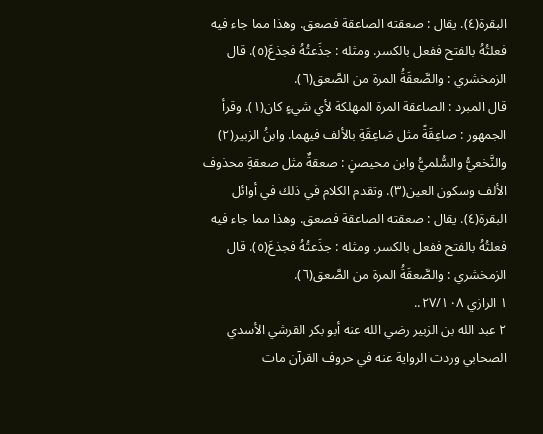البقرة(٤). يقال : صعقته الصاعقة فصعق. وهذا مما جاء فيه فعلتُهُ بالفتح ففعل بالكسر. ومثله : جذَعتُهُ فجذعَ(٥). قال الزمخشري : والصَّعقَةُ المرة من الصَّعق(٦).
قال المبرد : الصاعقة المرة المهلكة لأي شيءٍ كان(١). وقرأ الجمهور : صاعِقَةً مثل صَاعِقَةِ بالألف فيهما. وابنُ الزبير(٢) والنَّخعيُّ والسُّلميُّ وابن محيصنٍ : صعقةٌ مثل صعقةِ محذوف الألف وسكون العين(٣). وتقدم الكلام في ذلك في أوائل البقرة(٤). يقال : صعقته الصاعقة فصعق. وهذا مما جاء فيه فعلتُهُ بالفتح ففعل بالكسر. ومثله : جذَعتُهُ فجذعَ(٥). قال الزمخشري : والصَّعقَةُ المرة من الصَّعق(٦).
١ الرازي ٢٧/١٠٨..
٢ عبد الله بن الزبير رضي الله عنه أبو بكر القرشي الأسدي الصحابي وردت الرواية عنه في حروف القرآن مات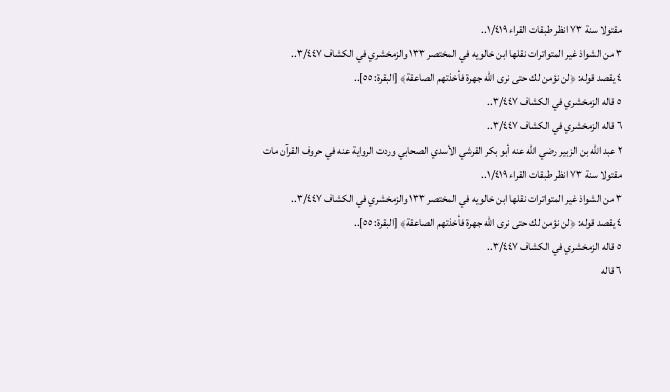مقتولا سنة ٧٣ انظر طبقات القراء ١/٤١٩..
٣ من الشواذ غير المتواترات نقلها ابن خالويه في المختصر ١٣٣ والزمخشري في الكشاف ٣/٤٤٧..
٤ يقصد قوله: ﴿لن نؤمن لك حتى نرى الله جهرة فأخذتهم الصاعقة﴾ [البقرة: ٥٥]..
٥ قاله الزمخشري في الكشاف ٣/٤٤٧..
٦ قاله الزمخشري في الكشاف ٣/٤٤٧..
٢ عبد الله بن الزبير رضي الله عنه أبو بكر القرشي الأسدي الصحابي وردت الرواية عنه في حروف القرآن مات مقتولا سنة ٧٣ انظر طبقات القراء ١/٤١٩..
٣ من الشواذ غير المتواترات نقلها ابن خالويه في المختصر ١٣٣ والزمخشري في الكشاف ٣/٤٤٧..
٤ يقصد قوله: ﴿لن نؤمن لك حتى نرى الله جهرة فأخذتهم الصاعقة﴾ [البقرة: ٥٥]..
٥ قاله الزمخشري في الكشاف ٣/٤٤٧..
٦ قاله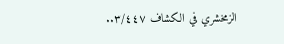الزمخشري في الكشاف ٣/٤٤٧..